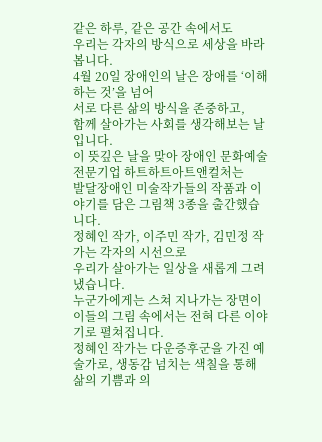같은 하루, 같은 공간 속에서도
우리는 각자의 방식으로 세상을 바라봅니다.
4월 20일 장애인의 날은 장애를 ‘이해하는 것’을 넘어
서로 다른 삶의 방식을 존중하고,
함께 살아가는 사회를 생각해보는 날입니다.
이 뜻깊은 날을 맞아 장애인 문화예술 전문기업 하트하트아트앤컬처는
발달장애인 미술작가들의 작품과 이야기를 담은 그림책 3종을 출간했습니다.
정혜인 작가, 이주민 작가, 김민정 작가는 각자의 시선으로
우리가 살아가는 일상을 새롭게 그려냈습니다.
누군가에게는 스쳐 지나가는 장면이
이들의 그림 속에서는 전혀 다른 이야기로 펼쳐집니다.
정혜인 작가는 다운증후군을 가진 예술가로, 생동감 넘치는 색칠을 통해 삶의 기쁨과 의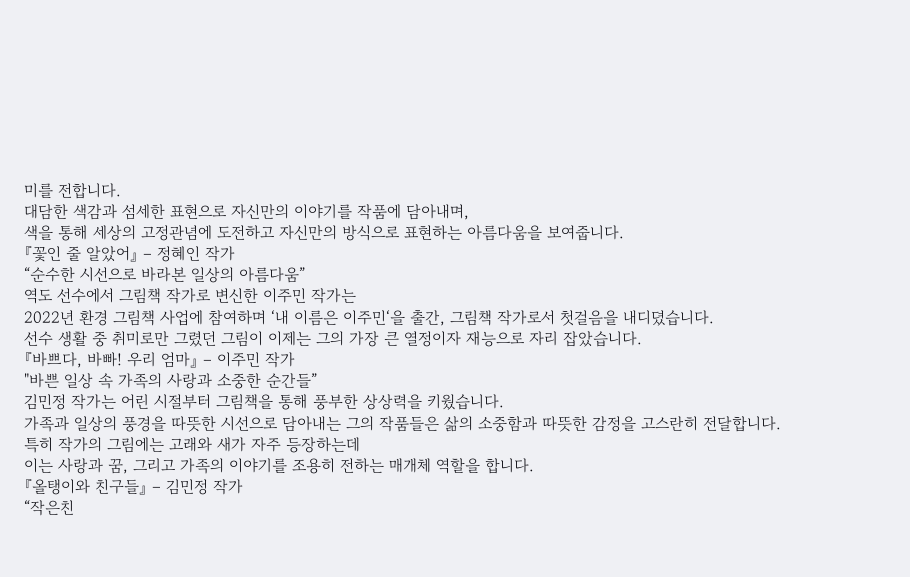미를 전합니다.
대담한 색감과 섬세한 표현으로 자신만의 이야기를 작품에 담아내며,
색을 통해 세상의 고정관념에 도전하고 자신만의 방식으로 표현하는 아름다움을 보여줍니다.
『꽃인 줄 알았어』 – 정혜인 작가
“순수한 시선으로 바라본 일상의 아름다움”
역도 선수에서 그림책 작가로 변신한 이주민 작가는
2022년 환경 그림책 사업에 참여하며 ‘내 이름은 이주민‘을 출간, 그림책 작가로서 첫걸음을 내디뎠습니다.
선수 생활 중 취미로만 그렸던 그림이 이제는 그의 가장 큰 열정이자 재능으로 자리 잡았습니다.
『바쁘다, 바빠! 우리 엄마』 – 이주민 작가
"바쁜 일상 속 가족의 사랑과 소중한 순간들”
김민정 작가는 어린 시절부터 그림책을 통해 풍부한 상상력을 키웠습니다.
가족과 일상의 풍경을 따뜻한 시선으로 담아내는 그의 작품들은 삶의 소중함과 따뜻한 감정을 고스란히 전달합니다.
특히 작가의 그림에는 고래와 새가 자주 등장하는데
이는 사랑과 꿈, 그리고 가족의 이야기를 조용히 전하는 매개체 역할을 합니다.
『올탱이와 친구들』 – 김민정 작가
“작은친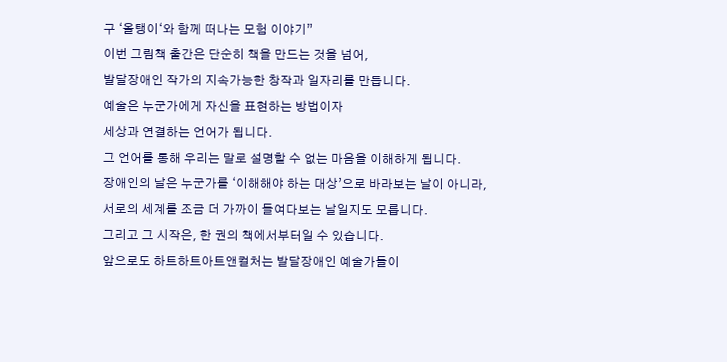구 ‘올탱이‘와 함께 떠나는 모험 이야기”
이번 그림책 출간은 단순히 책을 만드는 것을 넘어,
발달장애인 작가의 지속가능한 창작과 일자리를 만듭니다.
예술은 누군가에게 자신을 표현하는 방법이자
세상과 연결하는 언어가 됩니다.
그 언어를 통해 우리는 말로 설명할 수 없는 마음을 이해하게 됩니다.
장애인의 날은 누군가를 ‘이해해야 하는 대상’으로 바라보는 날이 아니라,
서로의 세계를 조금 더 가까이 들여다보는 날일지도 모릅니다.
그리고 그 시작은, 한 권의 책에서부터일 수 있습니다.
앞으로도 하트하트아트앤컬처는 발달장애인 예술가들이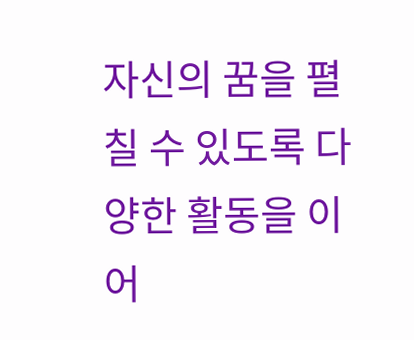자신의 꿈을 펼칠 수 있도록 다양한 활동을 이어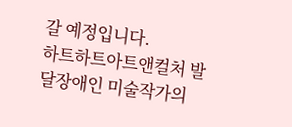갈 예정입니다.
하트하트아트앤컬처 발달장애인 미술작가의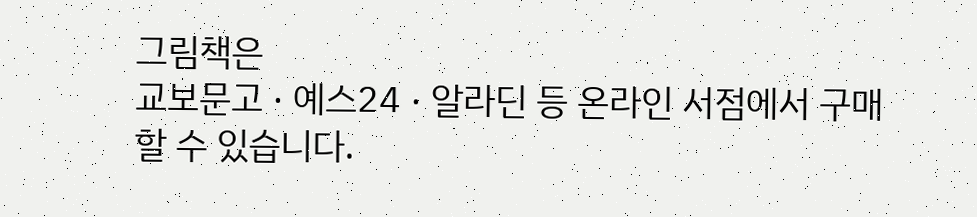그림책은
교보문고 · 예스24 · 알라딘 등 온라인 서점에서 구매할 수 있습니다.